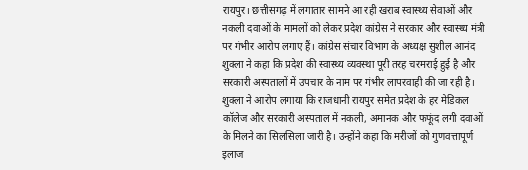रायपुर। छत्तीसगढ़ में लगातार सामने आ रही खराब स्वास्थ्य सेवाओं और नकली दवाओं के मामलों को लेकर प्रदेश कांग्रेस ने सरकार और स्वास्थ्य मंत्री पर गंभीर आरोप लगाए हैं। कांग्रेस संचार विभाग के अध्यक्ष सुशील आनंद शुक्ला ने कहा कि प्रदेश की स्वास्थ्य व्यवस्था पूरी तरह चरमराई हुई है और सरकारी अस्पतालों में उपचार के नाम पर गंभीर लापरवाही की जा रही है।
शुक्ला ने आरोप लगाया कि राजधानी रायपुर समेत प्रदेश के हर मेडिकल कॉलेज और सरकारी अस्पताल में नकली, अमानक और फफूंद लगी दवाओं के मिलने का सिलसिला जारी है। उन्होंने कहा कि मरीजों को गुणवत्तापूर्ण इलाज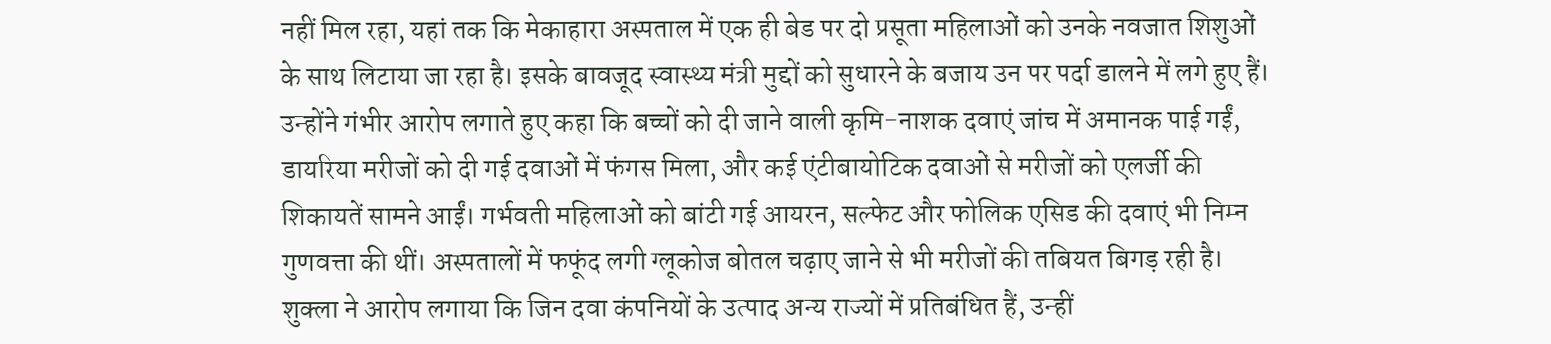नहीं मिल रहा, यहां तक कि मेकाहारा अस्पताल में एक ही बेड पर दो प्रसूता महिलाओं को उनके नवजात शिशुओं के साथ लिटाया जा रहा है। इसके बावजूद स्वास्थ्य मंत्री मुद्दों को सुधारने के बजाय उन पर पर्दा डालने में लगे हुए हैं।
उन्होंने गंभीर आरोप लगाते हुए कहा कि बच्चों को दी जाने वाली कृमि-नाशक दवाएं जांच में अमानक पाई गईं, डायरिया मरीजों को दी गई दवाओं में फंगस मिला, और कई एंटीबायोटिक दवाओं से मरीजों को एलर्जी की शिकायतें सामने आईं। गर्भवती महिलाओं को बांटी गई आयरन, सल्फेट और फोलिक एसिड की दवाएं भी निम्न गुणवत्ता की थीं। अस्पतालों में फफूंद लगी ग्लूकोज बोतल चढ़ाए जाने से भी मरीजों की तबियत बिगड़ रही है।
शुक्ला ने आरोप लगाया कि जिन दवा कंपनियों के उत्पाद अन्य राज्यों में प्रतिबंधित हैं, उन्हीं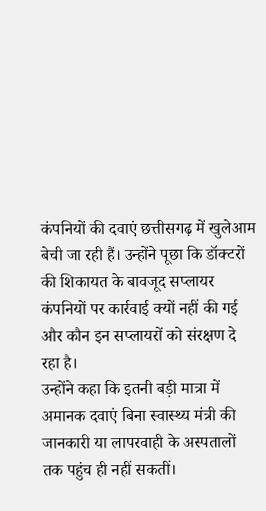कंपनियों की दवाएं छत्तीसगढ़ में खुलेआम बेची जा रही हैं। उन्होंने पूछा कि डॉक्टरों की शिकायत के बावजूद सप्लायर कंपनियों पर कार्रवाई क्यों नहीं की गई और कौन इन सप्लायरों को संरक्षण दे रहा है।
उन्होंने कहा कि इतनी बड़ी मात्रा में अमानक दवाएं बिना स्वास्थ्य मंत्री की जानकारी या लापरवाही के अस्पतालों तक पहुंच ही नहीं सकतीं।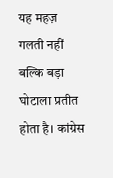यह महज़ गलती नहीं बल्कि बड़ा घोटाला प्रतीत होता है। कांग्रेस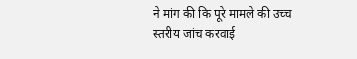ने मांग की कि पूरे मामले की उच्च स्तरीय जांच करवाई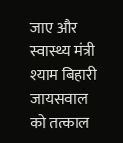जाए और स्वास्थ्य मंत्री श्याम बिहारी जायसवाल को तत्काल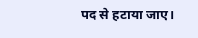पद से हटाया जाए।